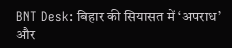BNT Desk: बिहार की सियासत में ‘अपराध’ और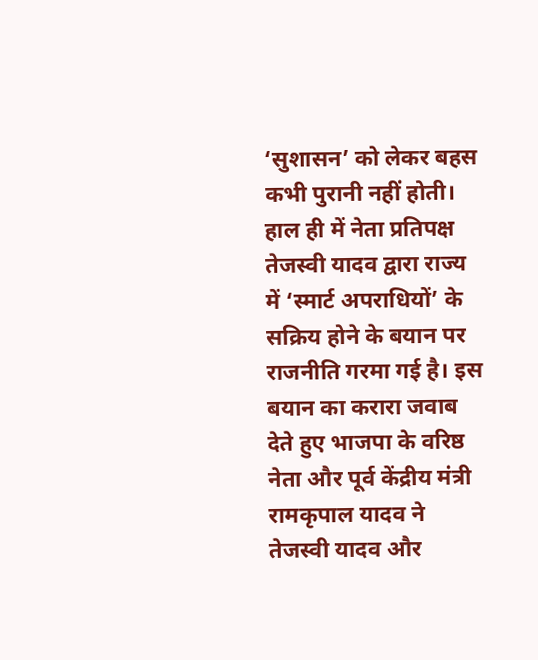‘सुशासन’ को लेकर बहस कभी पुरानी नहीं होती। हाल ही में नेता प्रतिपक्ष तेजस्वी यादव द्वारा राज्य में ‘स्मार्ट अपराधियों’ के सक्रिय होने के बयान पर राजनीति गरमा गई है। इस बयान का करारा जवाब देते हुए भाजपा के वरिष्ठ नेता और पूर्व केंद्रीय मंत्री रामकृपाल यादव ने तेजस्वी यादव और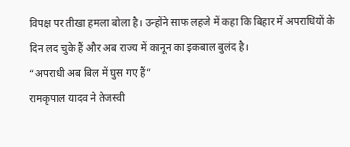विपक्ष पर तीखा हमला बोला है। उन्होंने साफ लहजे में कहा कि बिहार में अपराधियों के दिन लद चुके हैं और अब राज्य में कानून का इकबाल बुलंद है।
“अपराधी अब बिल में घुस गए हैं”
रामकृपाल यादव ने तेजस्वी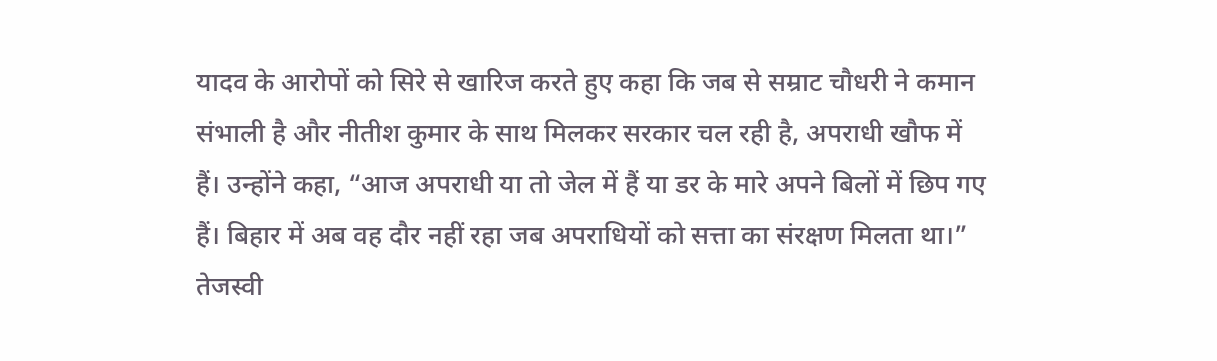यादव के आरोपों को सिरे से खारिज करते हुए कहा कि जब से सम्राट चौधरी ने कमान संभाली है और नीतीश कुमार के साथ मिलकर सरकार चल रही है, अपराधी खौफ में हैं। उन्होंने कहा, “आज अपराधी या तो जेल में हैं या डर के मारे अपने बिलों में छिप गए हैं। बिहार में अब वह दौर नहीं रहा जब अपराधियों को सत्ता का संरक्षण मिलता था।”
तेजस्वी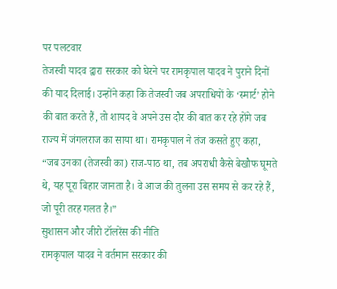पर पलटवार
तेजस्वी यादव द्वारा सरकार को घेरने पर रामकृपाल यादव ने पुराने दिनों की याद दिलाई। उन्होंने कहा कि तेजस्वी जब अपराधियों के ‘स्मार्ट’ होने की बात करते हैं, तो शायद वे अपने उस दौर की बात कर रहे होंगे जब राज्य में जंगलराज का साया था। रामकृपाल ने तंज कसते हुए कहा, “जब उनका (तेजस्वी का) राज-पाठ था, तब अपराधी कैसे बेखौफ घूमते थे, यह पूरा बिहार जानता है। वे आज की तुलना उस समय से कर रहे हैं, जो पूरी तरह गलत है।”
सुशासन और जीरो टॉलरेंस की नीति
रामकृपाल यादव ने वर्तमान सरकार की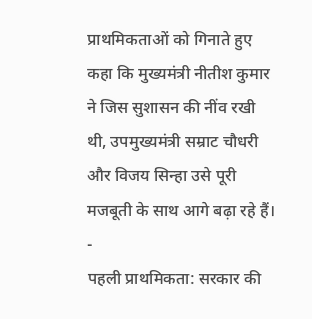प्राथमिकताओं को गिनाते हुए कहा कि मुख्यमंत्री नीतीश कुमार ने जिस सुशासन की नींव रखी थी, उपमुख्यमंत्री सम्राट चौधरी और विजय सिन्हा उसे पूरी मजबूती के साथ आगे बढ़ा रहे हैं।
-
पहली प्राथमिकता: सरकार की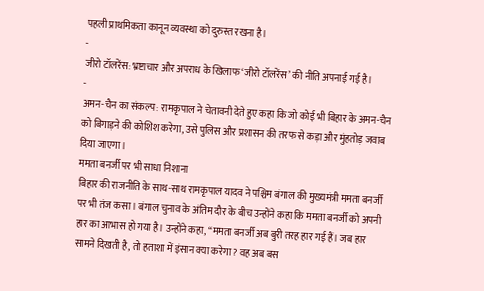पहली प्राथमिकता कानून व्यवस्था को दुरुस्त रखना है।
-
जीरो टॉलरेंस: भ्रष्टाचार और अपराध के खिलाफ ‘जीरो टॉलरेंस’ की नीति अपनाई गई है।
-
अमन-चैन का संकल्प: रामकृपाल ने चेतावनी देते हुए कहा कि जो कोई भी बिहार के अमन-चैन को बिगाड़ने की कोशिश करेगा, उसे पुलिस और प्रशासन की तरफ से कड़ा और मुंहतोड़ जवाब दिया जाएगा।
ममता बनर्जी पर भी साधा निशाना
बिहार की राजनीति के साथ-साथ रामकृपाल यादव ने पश्चिम बंगाल की मुख्यमंत्री ममता बनर्जी पर भी तंज कसा। बंगाल चुनाव के अंतिम दौर के बीच उन्होंने कहा कि ममता बनर्जी को अपनी हार का आभास हो गया है। उन्होंने कहा, “ममता बनर्जी अब बुरी तरह हार गई हैं। जब हार सामने दिखती है, तो हताशा में इंसान क्या करेगा? वह अब बस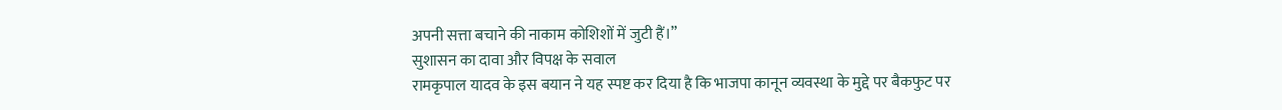अपनी सत्ता बचाने की नाकाम कोशिशों में जुटी हैं।”
सुशासन का दावा और विपक्ष के सवाल
रामकृपाल यादव के इस बयान ने यह स्पष्ट कर दिया है कि भाजपा कानून व्यवस्था के मुद्दे पर बैकफुट पर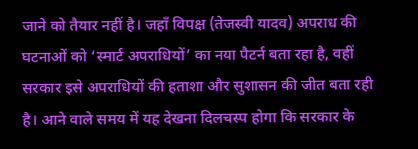जाने को तैयार नहीं है। जहाँ विपक्ष (तेजस्वी यादव) अपराध की घटनाओं को ‘स्मार्ट अपराधियों’ का नया पैटर्न बता रहा है, वहीं सरकार इसे अपराधियों की हताशा और सुशासन की जीत बता रही है। आने वाले समय में यह देखना दिलचस्प होगा कि सरकार के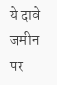ये दावे जमीन पर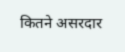कितने असरदार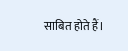साबित होते हैं।